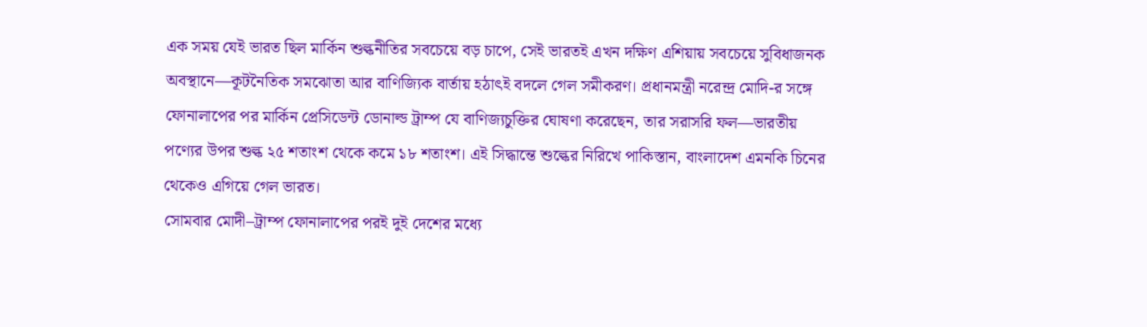এক সময় যেই ভারত ছিল মার্কিন শুল্কনীতির সবচেয়ে বড় চাপে, সেই ভারতই এখন দক্ষিণ এশিয়ায় সবচেয়ে সুবিধাজনক অবস্থানে—কূটনৈতিক সমঝোতা আর বাণিজ্যিক বার্তায় হঠাৎই বদলে গেল সমীকরণ। প্রধানমন্ত্রী নরেন্দ্র মোদি-র সঙ্গে ফোনালাপের পর মার্কিন প্রেসিডেন্ট ডোনাল্ড ট্রাম্প যে বাণিজ্যচুক্তির ঘোষণা করেছেন, তার সরাসরি ফল—ভারতীয় পণ্যের উপর শুল্ক ২৫ শতাংশ থেকে কমে ১৮ শতাংশ। এই সিদ্ধান্তে শুল্কের নিরিখে পাকিস্তান, বাংলাদেশ এমনকি চিনের থেকেও এগিয়ে গেল ভারত।
সোমবার মোদী–ট্রাম্প ফোনালাপের পরই দুই দেশের মধ্যে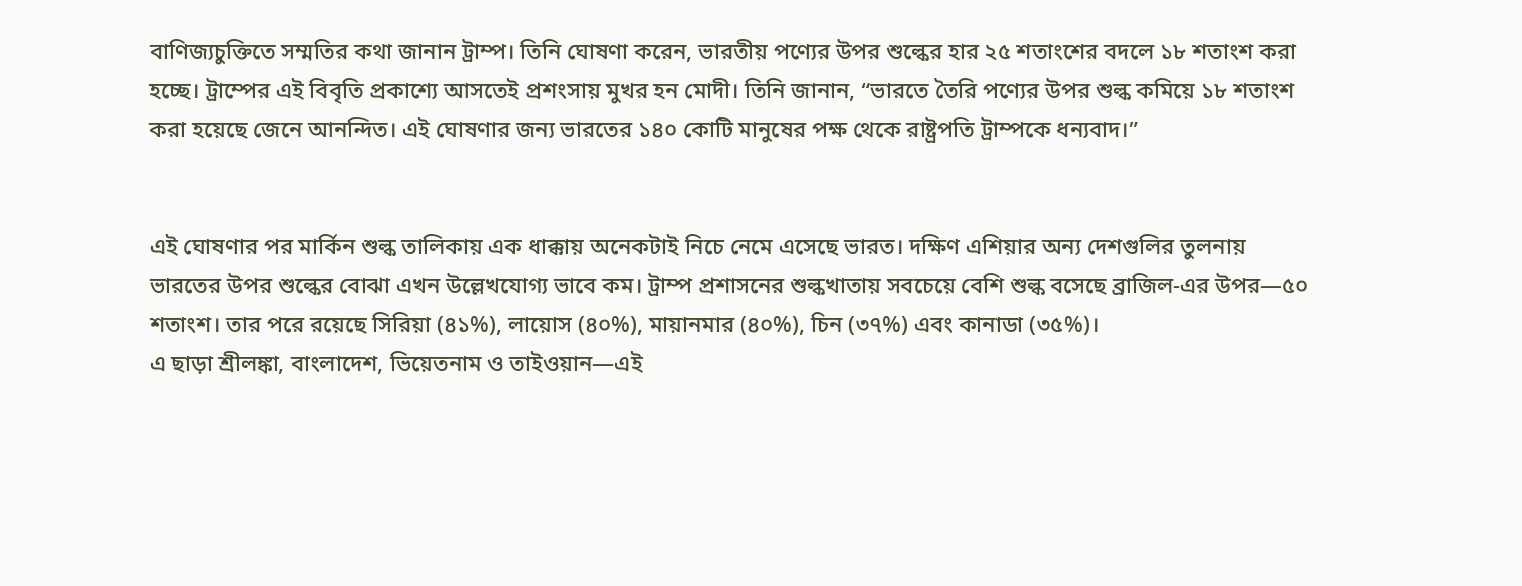বাণিজ্যচুক্তিতে সম্মতির কথা জানান ট্রাম্প। তিনি ঘোষণা করেন, ভারতীয় পণ্যের উপর শুল্কের হার ২৫ শতাংশের বদলে ১৮ শতাংশ করা হচ্ছে। ট্রাম্পের এই বিবৃতি প্রকাশ্যে আসতেই প্রশংসায় মুখর হন মোদী। তিনি জানান, “ভারতে তৈরি পণ্যের উপর শুল্ক কমিয়ে ১৮ শতাংশ করা হয়েছে জেনে আনন্দিত। এই ঘোষণার জন্য ভারতের ১৪০ কোটি মানুষের পক্ষ থেকে রাষ্ট্রপতি ট্রাম্পকে ধন্যবাদ।”


এই ঘোষণার পর মার্কিন শুল্ক তালিকায় এক ধাক্কায় অনেকটাই নিচে নেমে এসেছে ভারত। দক্ষিণ এশিয়ার অন্য দেশগুলির তুলনায় ভারতের উপর শুল্কের বোঝা এখন উল্লেখযোগ্য ভাবে কম। ট্রাম্প প্রশাসনের শুল্কখাতায় সবচেয়ে বেশি শুল্ক বসেছে ব্রাজিল-এর উপর—৫০ শতাংশ। তার পরে রয়েছে সিরিয়া (৪১%), লায়োস (৪০%), মায়ানমার (৪০%), চিন (৩৭%) এবং কানাডা (৩৫%)।
এ ছাড়া শ্রীলঙ্কা, বাংলাদেশ, ভিয়েতনাম ও তাইওয়ান—এই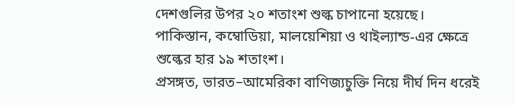দেশগুলির উপর ২০ শতাংশ শুল্ক চাপানো হয়েছে। পাকিস্তান, কম্বোডিয়া, মালয়েশিয়া ও থাইল্যান্ড-এর ক্ষেত্রে শুল্কের হার ১৯ শতাংশ।
প্রসঙ্গত, ভারত–আমেরিকা বাণিজ্যচুক্তি নিয়ে দীর্ঘ দিন ধরেই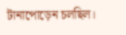টানাপোড়েন চলছিল।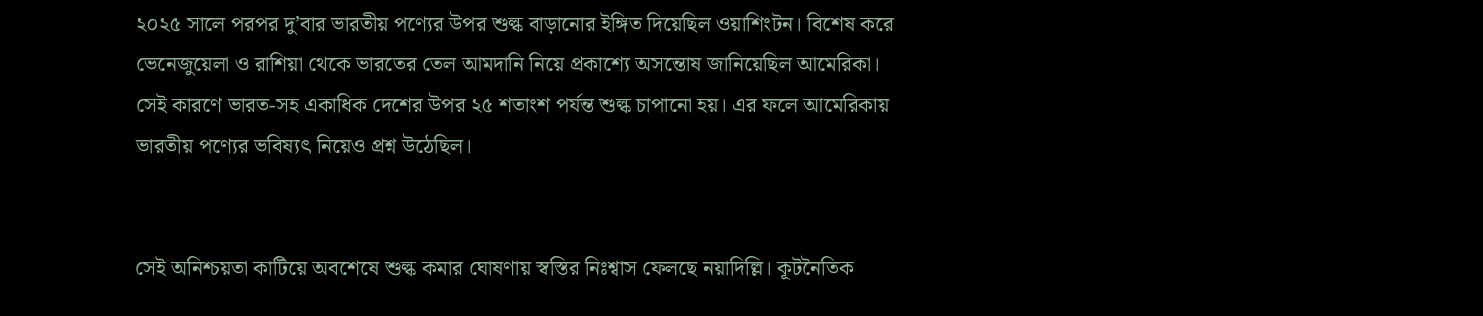২০২৫ সালে পরপর দু’বার ভারতীয় পণ্যের উপর শুল্ক বাড়ানোর ইঙ্গিত দিয়েছিল ওয়াশিংটন। বিশেষ করে ভেনেজুয়েলা ও রাশিয়া থেকে ভারতের তেল আমদানি নিয়ে প্রকাশ্যে অসন্তোষ জানিয়েছিল আমেরিকা। সেই কারণে ভারত-সহ একাধিক দেশের উপর ২৫ শতাংশ পর্যন্ত শুল্ক চাপানো হয়। এর ফলে আমেরিকায় ভারতীয় পণ্যের ভবিষ্যৎ নিয়েও প্রশ্ন উঠেছিল।


সেই অনিশ্চয়তা কাটিয়ে অবশেষে শুল্ক কমার ঘোষণায় স্বস্তির নিঃশ্বাস ফেলছে নয়াদিল্লি। কূটনৈতিক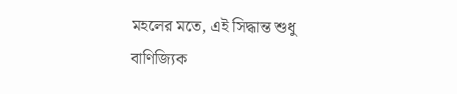মহলের মতে, এই সিদ্ধান্ত শুধু বাণিজ্যিক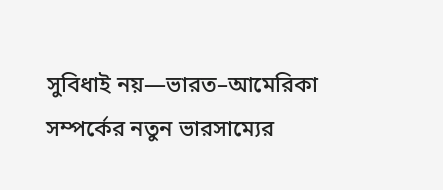সুবিধাই নয়—ভারত–আমেরিকা সম্পর্কের নতুন ভারসাম্যের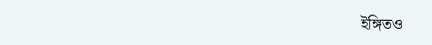ইঙ্গিতও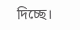দিচ্ছে।